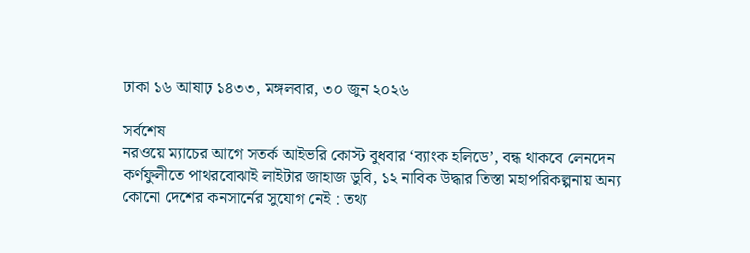ঢাকা ১৬ আষাঢ় ১৪৩৩, মঙ্গলবার, ৩০ জুন ২০২৬

সর্বশেষ
নরওয়ে ম্যাচের আগে সতর্ক আইভরি কোস্ট বুধবার ‘ব্যাংক হলিডে’, বন্ধ থাকবে লেনদেন কর্ণফুলীতে পাথরবোঝাই লাইটার জাহাজ ডুবি, ১২ নাবিক উদ্ধার তিস্তা মহাপরিকল্পনায় অন্য কোনো দেশের কনসার্নের সুযোগ নেই : তথ্য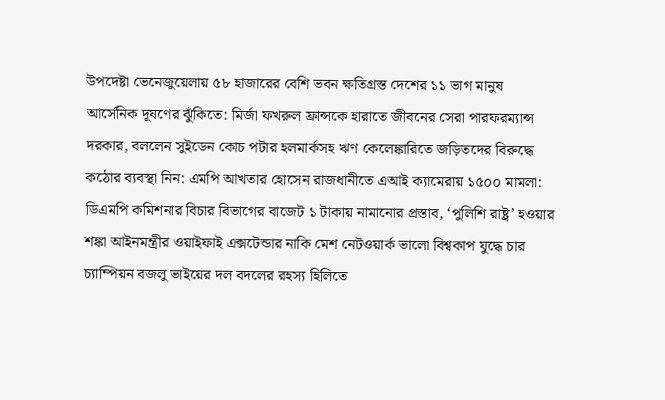উপদেষ্টা ভেনেজুয়েলায় ৫৮ হাজারের বেশি ভবন ক্ষতিগ্রস্ত দেশের ১১ ভাগ মানুষ আর্সেনিক দূষণের ঝুঁকিতে: মির্জা ফখরুল ফ্রান্সকে হারাতে জীবনের সেরা পারফরম্যান্স দরকার, বললেন সুইডেন কোচ পটার হলমার্কসহ ঋণ কেলেঙ্কারিতে জড়িতদের বিরুদ্ধে কঠোর ব্যবস্থা নিন: এমপি আখতার হোসেন রাজধানীতে এআই ক্যামেরায় ১৫০০ মামলা: ডিএমপি কমিশনার বিচার বিভাগের বাজেট ১ টাকায় নামানোর প্রস্তাব, ‘পুলিশি রাষ্ট্র’ হওয়ার শঙ্কা আইনমন্ত্রীর ওয়াইফাই এক্সটেন্ডার নাকি মেশ নেটওয়ার্ক ভালো বিশ্বকাপ যুদ্ধে চার চ্যাম্পিয়ন বজলু ভাইয়ের দল বদলের রহস্য হিলিতে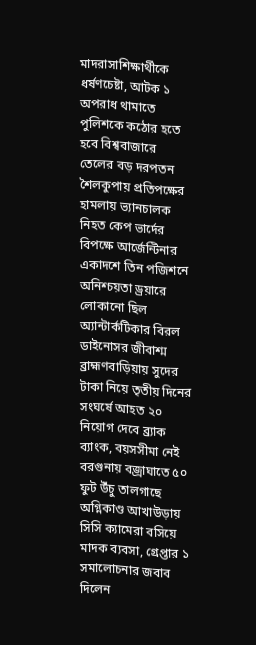মাদরাসাশিক্ষার্থীকে ধর্ষণচেষ্টা, আটক ১ অপরাধ থামাতে পুলিশকে কঠোর হতে হবে বিশ্ববাজারে তেলের বড় দরপতন শৈলকুপায় প্রতিপক্ষের হামলায় ভ্যানচালক নিহত কেপ ভার্দের বিপক্ষে আর্জেন্টিনার একাদশে তিন পজিশনে অনিশ্চয়তা ড্রয়ারে লোকানো ছিল অ্যান্টার্কটিকার বিরল ডাইনোসর জীবাশ্ম ব্রাহ্মণবাড়িয়ায় সুদের টাকা নিয়ে তৃতীয় দিনের সংঘর্ষে আহত ২০ নিয়োগ দেবে ব্র্যাক ব্যাংক, বয়সসীমা নেই বরগুনায় বজ্রাঘাতে ৫০ ফুট উঁচু তালগাছে অগ্নিকাণ্ড আখাউড়ায় সিসি ক্যামেরা বসিয়ে মাদক ব্যবসা, গ্রেপ্তার ১ সমালোচনার জবাব দিলেন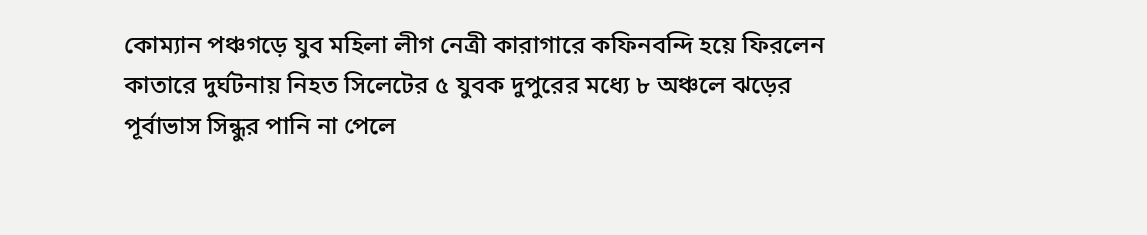কোম্যান পঞ্চগড়ে যুব মহিলা লীগ নেত্রী কারাগারে কফিনবন্দি হয়ে ফিরলেন কাতারে দুর্ঘটনায় নিহত সিলেটের ৫ যুবক দুপুরের মধ্যে ৮ অঞ্চলে ঝড়ের পূর্বাভাস সিন্ধুর পানি না পেলে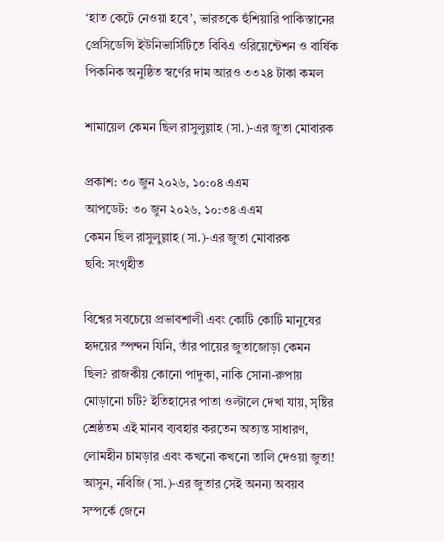‘হাত কেটে নেওয়া হবে’, ভারতকে হুঁশিয়ারি পাকিস্তানের প্রেসিডেন্সি ইউনিভার্সিটিতে বিবিএ ওরিয়েন্টেশন ও বার্ষিক পিকনিক অনুষ্ঠিত স্বর্ণের দাম আরও ৩৩২৪ টাকা কমল

শামায়েল কেমন ছিল রাসুলুল্লাহ (সা.)-এর জুতা মোবারক

প্রকাশ: ৩০ জুন ২০২৬, ১০:০৪ এএম
আপডেট: ৩০ জুন ২০২৬, ১০:৩৪ এএম
কেমন ছিল রাসুলুল্লাহ (সা.)-এর জুতা মোবারক
ছবি: সংগৃহীত

বিশ্বের সবচেয়ে প্রভাবশালী এবং কোটি কোটি মানুষের হৃদয়ের স্পন্দন যিনি, তাঁর পায়ের জুতাজোড়া কেমন ছিল? রাজকীয় কোনো পাদুকা, নাকি সোনা-রুপায় মোড়ানো চটি? ইতিহাসের পাতা ওল্টালে দেখা যায়, সৃষ্টির শ্রেষ্ঠতম এই মানব ব্যবহার করতেন অত্যন্ত সাধারণ, লোমহীন চামড়ার এবং কখনো কখনো তালি দেওয়া জুতা! আসুন, নবিজি (সা.)-এর জুতার সেই অনন্য অবয়ব সম্পর্কে জেনে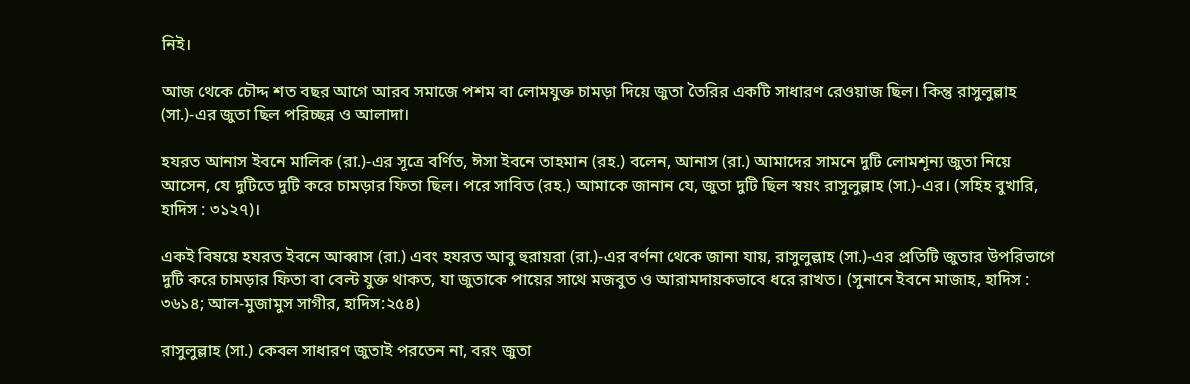নিই।

আজ থেকে চৌদ্দ শত বছর আগে আরব সমাজে পশম বা লোমযুক্ত চামড়া দিয়ে জুতা তৈরির একটি সাধারণ রেওয়াজ ছিল। কিন্তু রাসুলুল্লাহ (সা.)-এর জুতা ছিল পরিচ্ছন্ন ও আলাদা।

হযরত আনাস ইবনে মালিক (রা.)-এর সূত্রে বর্ণিত, ঈসা ইবনে তাহমান (রহ.) বলেন, আনাস (রা.) আমাদের সামনে দুটি লোমশূন্য জুতা নিয়ে আসেন, যে দুটিতে দুটি করে চামড়ার ফিতা ছিল। পরে সাবিত (রহ.) আমাকে জানান যে, জুতা দুটি ছিল স্বয়ং রাসুলুল্লাহ (সা.)-এর। (সহিহ বুখারি, হাদিস : ৩১২৭)।

একই বিষয়ে হযরত ইবনে আব্বাস (রা.) এবং হযরত আবু হুরায়রা (রা.)-এর বর্ণনা থেকে জানা যায়, রাসুলুল্লাহ (সা.)-এর প্রতিটি জুতার উপরিভাগে দুটি করে চামড়ার ফিতা বা বেল্ট যুক্ত থাকত, যা জুতাকে পায়ের সাথে মজবুত ও আরামদায়কভাবে ধরে রাখত। (সুনানে ইবনে মাজাহ, হাদিস : ৩৬১৪; আল-মুজামুস সাগীর, হাদিস:২৫৪)

রাসুলুল্লাহ (সা.) কেবল সাধারণ জুতাই পরতেন না, বরং জুতা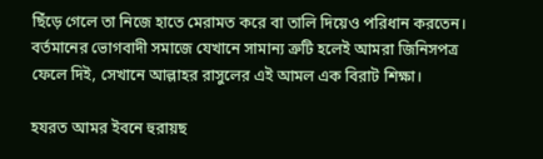ছিঁড়ে গেলে তা নিজে হাতে মেরামত করে বা তালি দিয়েও পরিধান করতেন। বর্তমানের ভোগবাদী সমাজে যেখানে সামান্য ত্রুটি হলেই আমরা জিনিসপত্র ফেলে দিই, সেখানে আল্লাহর রাসুলের এই আমল এক বিরাট শিক্ষা।

হযরত আমর ইবনে হুরায়ছ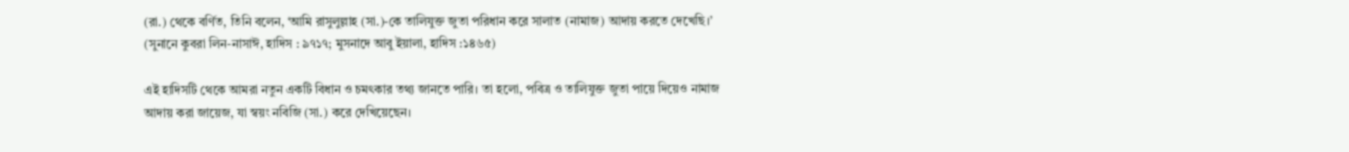(রা.) থেকে বর্ণিত, তিনি বলেন, ‘আমি রাসুলুল্লাহ (সা.)-কে তালিযুক্ত জুতা পরিধান করে সালাত (নামাজ) আদায় করতে দেখেছি।’ (সুনানে কুবরা লিন-নাসাঈ, হাদিস : ৯৭১৭; মুসনাদে আবু ইয়ালা, হাদিস :১৪৬৫)

এই হাদিসটি থেকে আমরা নতুন একটি বিধান ও চমৎকার তথ্য জানতে পারি। তা হলো, পবিত্র ও তালিযুক্ত জুতা পায়ে দিয়েও নামাজ আদায় করা জায়েজ, যা স্বয়ং নবিজি (সা.) করে দেখিয়েছেন।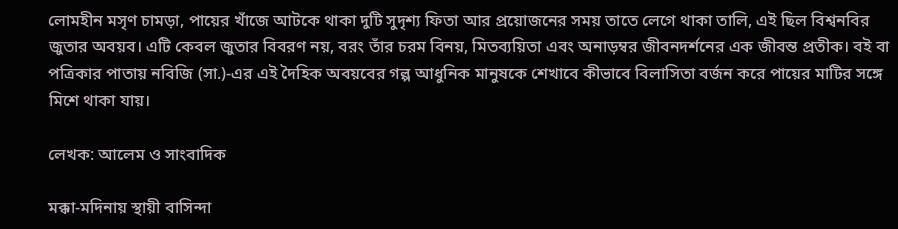লোমহীন মসৃণ চামড়া, পায়ের খাঁজে আটকে থাকা দুটি সুদৃশ্য ফিতা আর প্রয়োজনের সময় তাতে লেগে থাকা তালি, এই ছিল বিশ্বনবির জুতার অবয়ব। এটি কেবল জুতার বিবরণ নয়, বরং তাঁর চরম বিনয়, মিতব্যয়িতা এবং অনাড়ম্বর জীবনদর্শনের এক জীবন্ত প্রতীক। বই বা পত্রিকার পাতায় নবিজি (সা.)-এর এই দৈহিক অবয়বের গল্প আধুনিক মানুষকে শেখাবে কীভাবে বিলাসিতা বর্জন করে পায়ের মাটির সঙ্গে মিশে থাকা যায়।

লেখক: আলেম ও সাংবাদিক

মক্কা-মদিনায় স্থায়ী বাসিন্দা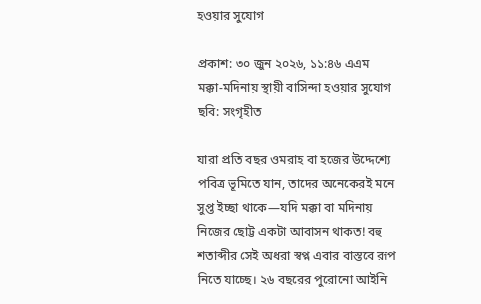হওয়ার সুযোগ

প্রকাশ: ৩০ জুন ২০২৬, ১১:৪৬ এএম
মক্কা-মদিনায় স্থায়ী বাসিন্দা হওয়ার সুযোগ
ছবি: সংগৃহীত

যারা প্রতি বছর ওমরাহ বা হজের উদ্দেশ্যে পবিত্র ভূমিতে যান, তাদের অনেকেরই মনে সুপ্ত ইচ্ছা থাকে—যদি মক্কা বা মদিনায় নিজের ছোট্ট একটা আবাসন থাকত! বহু শতাব্দীর সেই অধরা স্বপ্ন এবার বাস্তবে রূপ নিতে যাচ্ছে। ২৬ বছরের পুরোনো আইনি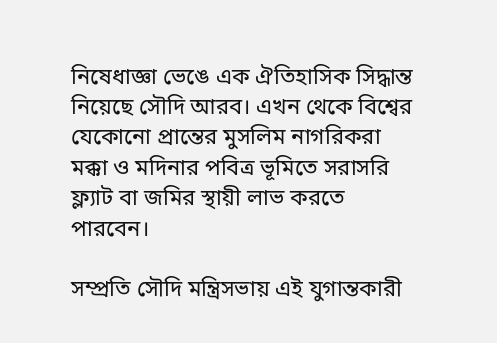নিষেধাজ্ঞা ভেঙে এক ঐতিহাসিক সিদ্ধান্ত নিয়েছে সৌদি আরব। এখন থেকে বিশ্বের যেকোনো প্রান্তের মুসলিম নাগরিকরা মক্কা ও মদিনার পবিত্র ভূমিতে সরাসরি ফ্ল্যাট বা জমির স্থায়ী লাভ করতে পারবেন।

সম্প্রতি সৌদি মন্ত্রিসভায় এই যুগান্তকারী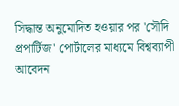সিদ্ধান্ত অনুমোদিত হওয়ার পর 'সৌদি প্রপার্টিজ' পোর্টালের মাধ্যমে বিশ্বব্যাপী আবেদন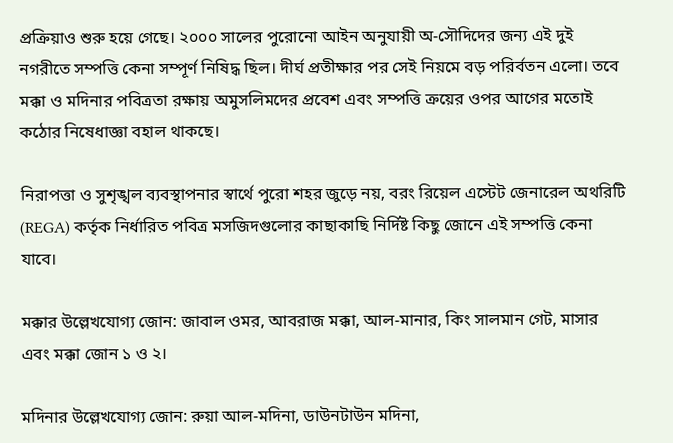প্রক্রিয়াও শুরু হয়ে গেছে। ২০০০ সালের পুরোনো আইন অনুযায়ী অ-সৌদিদের জন্য এই দুই নগরীতে সম্পত্তি কেনা সম্পূর্ণ নিষিদ্ধ ছিল। দীর্ঘ প্রতীক্ষার পর সেই নিয়মে বড় পরির্বতন এলো। তবে মক্কা ও মদিনার পবিত্রতা রক্ষায় অমুসলিমদের প্রবেশ এবং সম্পত্তি ক্রয়ের ওপর আগের মতোই কঠোর নিষেধাজ্ঞা বহাল থাকছে।

নিরাপত্তা ও সুশৃঙ্খল ব্যবস্থাপনার স্বার্থে পুরো শহর জুড়ে নয়, বরং রিয়েল এস্টেট জেনারেল অথরিটি (REGA) কর্তৃক নির্ধারিত পবিত্র মসজিদগুলোর কাছাকাছি নির্দিষ্ট কিছু জোনে এই সম্পত্তি কেনা যাবে।

মক্কার উল্লেখযোগ্য জোন: জাবাল ওমর, আবরাজ মক্কা, আল-মানার, কিং সালমান গেট, মাসার এবং মক্কা জোন ১ ও ২।

মদিনার উল্লেখযোগ্য জোন: রুয়া আল-মদিনা, ডাউনটাউন মদিনা,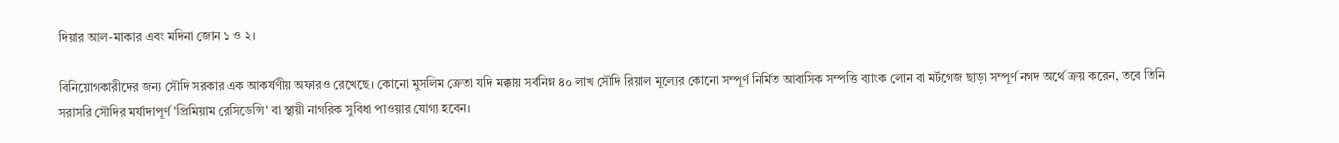দিয়ার আল-মাকার এবং মদিনা জোন ১ ও ২।

বিনিয়োগকারীদের জন্য সৌদি সরকার এক আকর্ষণীয় অফারও রেখেছে। কোনো মুসলিম ক্রেতা যদি মক্কায় সর্বনিম্ন ৪০ লাখ সৌদি রিয়াল মূল্যের কোনো সম্পূর্ণ নির্মিত আবাসিক সম্পত্তি ব্যাংক লোন বা মর্টগেজ ছাড়া সম্পূর্ণ নগদ অর্থে ক্রয় করেন, তবে তিনি সরাসরি সৌদির মর্যাদাপূর্ণ 'প্রিমিয়াম রেসিডেন্সি' বা স্থায়ী নাগরিক সুবিধা পাওয়ার যোগ্য হবেন।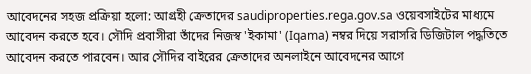আবেদনের সহজ প্রক্রিয়া হলো: আগ্রহী ক্রেতাদের saudiproperties.rega.gov.sa ওয়েবসাইটের মাধ্যমে আবেদন করতে হবে। সৌদি প্রবাসীরা তাঁদের নিজস্ব 'ইকামা' (Iqama) নম্বর দিয়ে সরাসরি ডিজিটাল পদ্ধতিতে আবেদন করতে পারবেন। আর সৌদির বাইরের ক্রেতাদের অনলাইনে আবেদনের আগে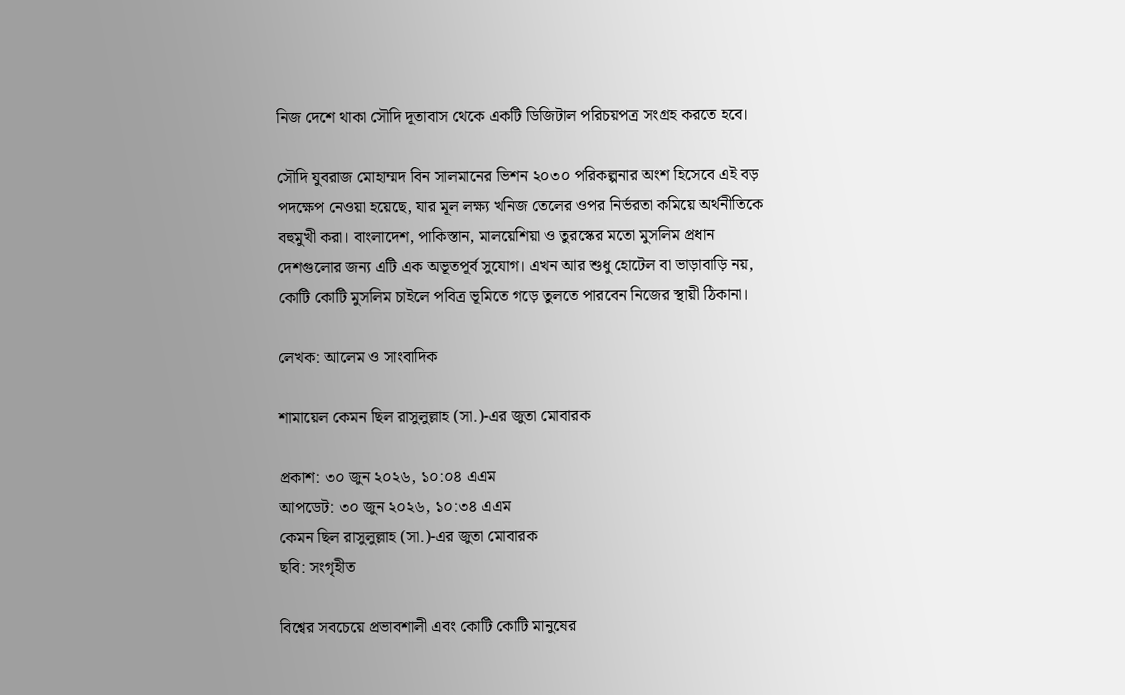নিজ দেশে থাকা সৌদি দূতাবাস থেকে একটি ডিজিটাল পরিচয়পত্র সংগ্রহ করতে হবে।

সৌদি যুবরাজ মোহাম্মদ বিন সালমানের ভিশন ২০৩০ পরিকল্পনার অংশ হিসেবে এই বড় পদক্ষেপ নেওয়া হয়েছে, যার মূল লক্ষ্য খনিজ তেলের ওপর নির্ভরতা কমিয়ে অর্থনীতিকে বহুমুখী করা। বাংলাদেশ, পাকিস্তান, মালয়েশিয়া ও তুরস্কের মতো মুসলিম প্রধান দেশগুলোর জন্য এটি এক অভূতপূর্ব সুযোগ। এখন আর শুধু হোটেল বা ভাড়াবাড়ি নয়, কোটি কোটি মুসলিম চাইলে পবিত্র ভূমিতে গড়ে তুলতে পারবেন নিজের স্থায়ী ঠিকানা।

লেখক: আলেম ও সাংবাদিক

শামায়েল কেমন ছিল রাসুলুল্লাহ (সা.)-এর জুতা মোবারক

প্রকাশ: ৩০ জুন ২০২৬, ১০:০৪ এএম
আপডেট: ৩০ জুন ২০২৬, ১০:৩৪ এএম
কেমন ছিল রাসুলুল্লাহ (সা.)-এর জুতা মোবারক
ছবি: সংগৃহীত

বিশ্বের সবচেয়ে প্রভাবশালী এবং কোটি কোটি মানুষের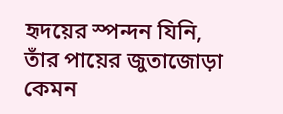হৃদয়ের স্পন্দন যিনি, তাঁর পায়ের জুতাজোড়া কেমন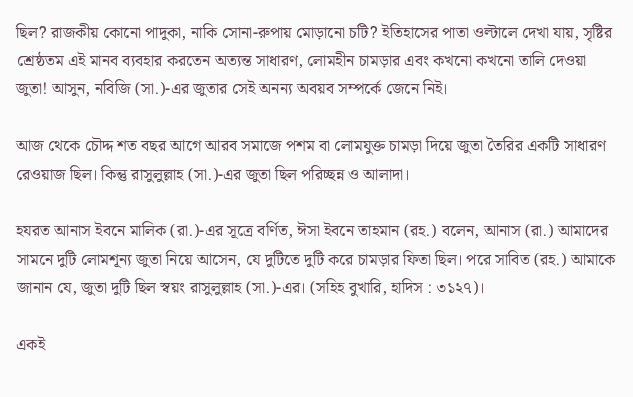ছিল? রাজকীয় কোনো পাদুকা, নাকি সোনা-রুপায় মোড়ানো চটি? ইতিহাসের পাতা ওল্টালে দেখা যায়, সৃষ্টির শ্রেষ্ঠতম এই মানব ব্যবহার করতেন অত্যন্ত সাধারণ, লোমহীন চামড়ার এবং কখনো কখনো তালি দেওয়া জুতা! আসুন, নবিজি (সা.)-এর জুতার সেই অনন্য অবয়ব সম্পর্কে জেনে নিই।

আজ থেকে চৌদ্দ শত বছর আগে আরব সমাজে পশম বা লোমযুক্ত চামড়া দিয়ে জুতা তৈরির একটি সাধারণ রেওয়াজ ছিল। কিন্তু রাসুলুল্লাহ (সা.)-এর জুতা ছিল পরিচ্ছন্ন ও আলাদা।

হযরত আনাস ইবনে মালিক (রা.)-এর সূত্রে বর্ণিত, ঈসা ইবনে তাহমান (রহ.) বলেন, আনাস (রা.) আমাদের সামনে দুটি লোমশূন্য জুতা নিয়ে আসেন, যে দুটিতে দুটি করে চামড়ার ফিতা ছিল। পরে সাবিত (রহ.) আমাকে জানান যে, জুতা দুটি ছিল স্বয়ং রাসুলুল্লাহ (সা.)-এর। (সহিহ বুখারি, হাদিস : ৩১২৭)।

একই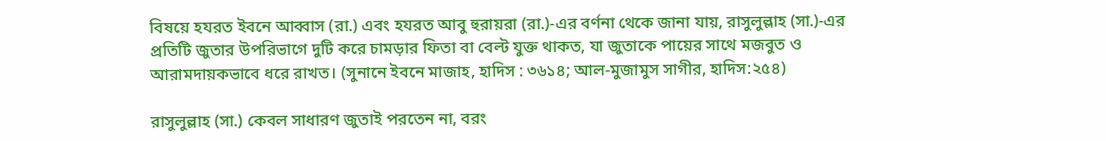বিষয়ে হযরত ইবনে আব্বাস (রা.) এবং হযরত আবু হুরায়রা (রা.)-এর বর্ণনা থেকে জানা যায়, রাসুলুল্লাহ (সা.)-এর প্রতিটি জুতার উপরিভাগে দুটি করে চামড়ার ফিতা বা বেল্ট যুক্ত থাকত, যা জুতাকে পায়ের সাথে মজবুত ও আরামদায়কভাবে ধরে রাখত। (সুনানে ইবনে মাজাহ, হাদিস : ৩৬১৪; আল-মুজামুস সাগীর, হাদিস:২৫৪)

রাসুলুল্লাহ (সা.) কেবল সাধারণ জুতাই পরতেন না, বরং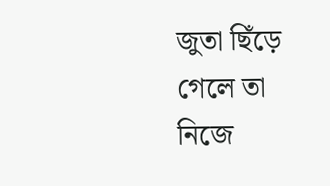জুতা ছিঁড়ে গেলে তা নিজে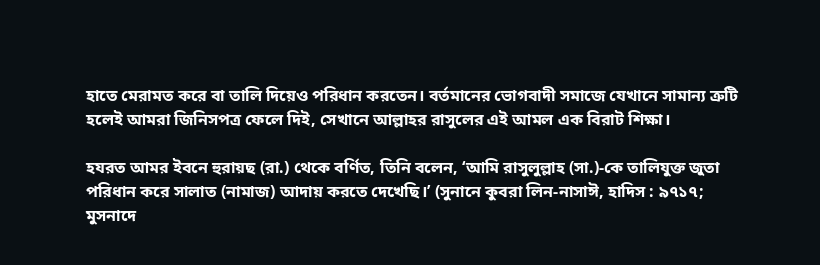হাতে মেরামত করে বা তালি দিয়েও পরিধান করতেন। বর্তমানের ভোগবাদী সমাজে যেখানে সামান্য ত্রুটি হলেই আমরা জিনিসপত্র ফেলে দিই, সেখানে আল্লাহর রাসুলের এই আমল এক বিরাট শিক্ষা।

হযরত আমর ইবনে হুরায়ছ (রা.) থেকে বর্ণিত, তিনি বলেন, ‘আমি রাসুলুল্লাহ (সা.)-কে তালিযুক্ত জুতা পরিধান করে সালাত (নামাজ) আদায় করতে দেখেছি।’ (সুনানে কুবরা লিন-নাসাঈ, হাদিস : ৯৭১৭; মুসনাদে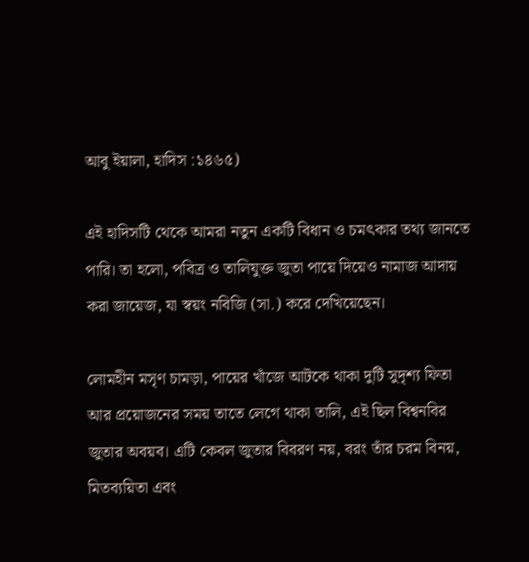আবু ইয়ালা, হাদিস :১৪৬৫)

এই হাদিসটি থেকে আমরা নতুন একটি বিধান ও চমৎকার তথ্য জানতে পারি। তা হলো, পবিত্র ও তালিযুক্ত জুতা পায়ে দিয়েও নামাজ আদায় করা জায়েজ, যা স্বয়ং নবিজি (সা.) করে দেখিয়েছেন।

লোমহীন মসৃণ চামড়া, পায়ের খাঁজে আটকে থাকা দুটি সুদৃশ্য ফিতা আর প্রয়োজনের সময় তাতে লেগে থাকা তালি, এই ছিল বিশ্বনবির জুতার অবয়ব। এটি কেবল জুতার বিবরণ নয়, বরং তাঁর চরম বিনয়, মিতব্যয়িতা এবং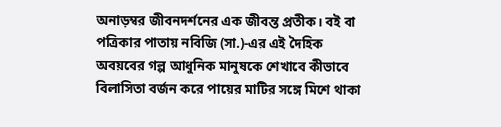অনাড়ম্বর জীবনদর্শনের এক জীবন্ত প্রতীক। বই বা পত্রিকার পাতায় নবিজি (সা.)-এর এই দৈহিক অবয়বের গল্প আধুনিক মানুষকে শেখাবে কীভাবে বিলাসিতা বর্জন করে পায়ের মাটির সঙ্গে মিশে থাকা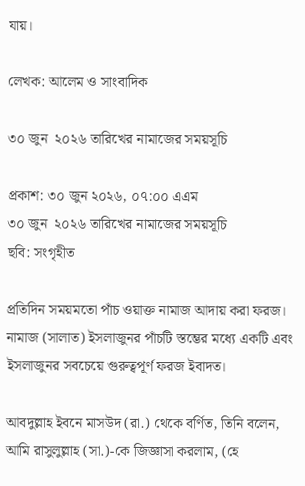যায়।

লেখক: আলেম ও সাংবাদিক

৩০ জুন  ২০২৬ তারিখের নামাজের সময়সূচি

প্রকাশ: ৩০ জুন ২০২৬, ০৭:০০ এএম
৩০ জুন  ২০২৬ তারিখের নামাজের সময়সূচি
ছবি: সংগৃহীত

প্রতিদিন সময়মতো পাঁচ ওয়াক্ত নামাজ আদায় করা ফরজ। নামাজ (সালাত) ইসলাজুনর পাঁচটি স্তম্ভের মধ্যে একটি এবং ইসলাজুনর সবচেয়ে গুরুত্বপূর্ণ ফরজ ইবাদত।

আবদুল্লাহ ইবনে মাসউদ (রা.) থেকে বর্ণিত, তিনি বলেন, আমি রাসুলুল্লাহ (সা.)-কে জিজ্ঞাসা করলাম, (হে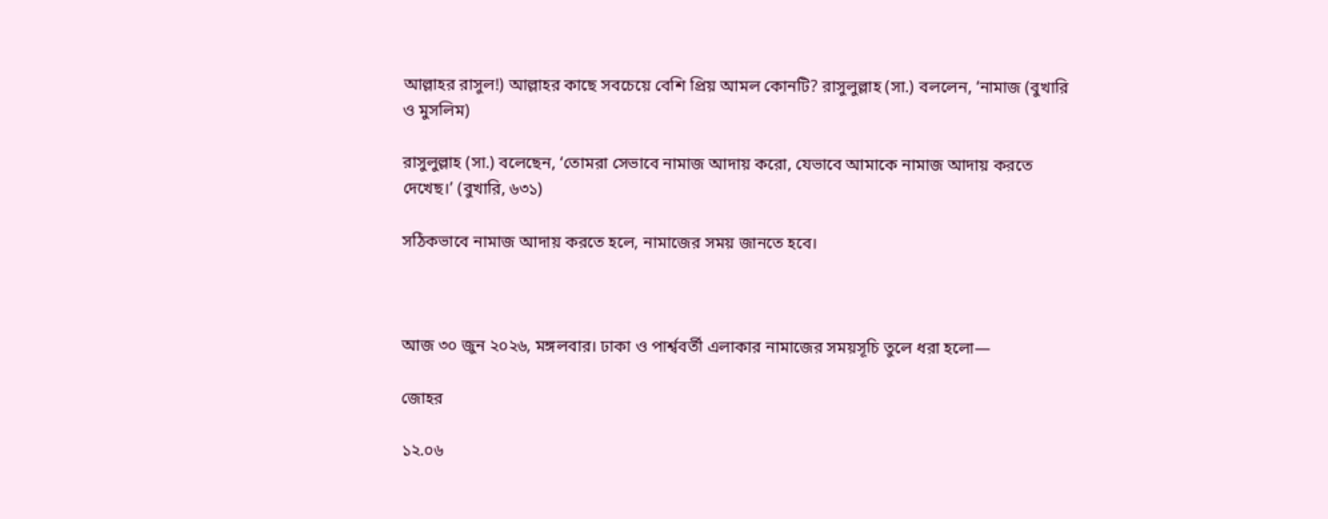আল্লাহর রাসুল!) আল্লাহর কাছে সবচেয়ে বেশি প্রিয় আমল কোনটি? রাসুলুল্লাহ (সা.) বললেন, ‘নামাজ (বুখারি ও মুসলিম)

রাসুলুল্লাহ (সা.) বলেছেন, ‘তোমরা সেভাবে নামাজ আদায় করো, যেভাবে আমাকে নামাজ আদায় করতে দেখেছ।’ (বুখারি, ৬৩১)

সঠিকভাবে নামাজ আদায় করতে হলে, নামাজের সময় জানতে হবে।



আজ ৩০ জুন ২০২৬, মঙ্গলবার। ঢাকা ও পার্শ্ববর্তী এলাকার নামাজের সময়সূচি তুলে ধরা হলো—

জোহর

১২.০৬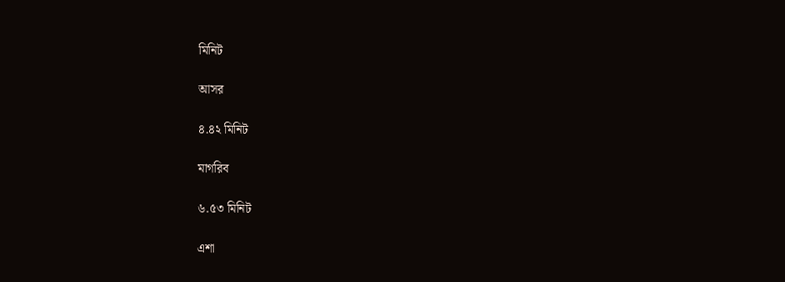মিনিট

আসর

৪.৪২ মিনিট

মাগরিব

৬.৫৩ মিনিট

এশা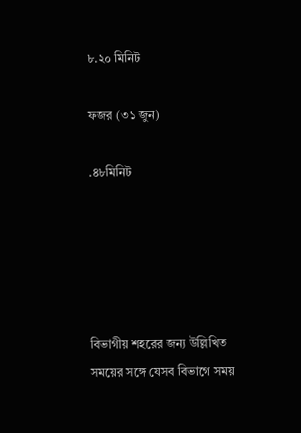৮.২০ মিনিট

ফজর (৩১ জুন)

.৪৮মিনিট





বিভাগীয় শহরের জন্য উল্লিখিত সময়ের সঙ্গে যেসব বিভাগে সময়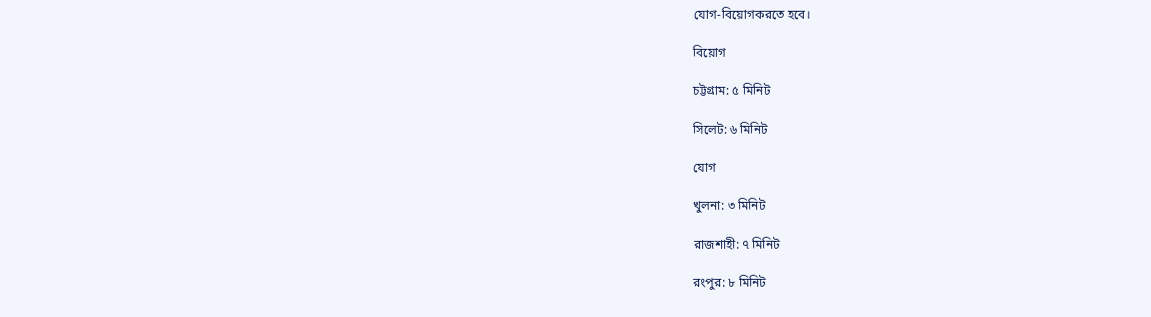যোগ-বিয়োগকরতে হবে।

বিয়োগ

চট্টগ্রাম: ৫ মিনিট

সিলেট: ৬ মিনিট

যোগ

খুলনা: ৩ মিনিট

রাজশাহী: ৭ মিনিট

রংপুর: ৮ মিনিট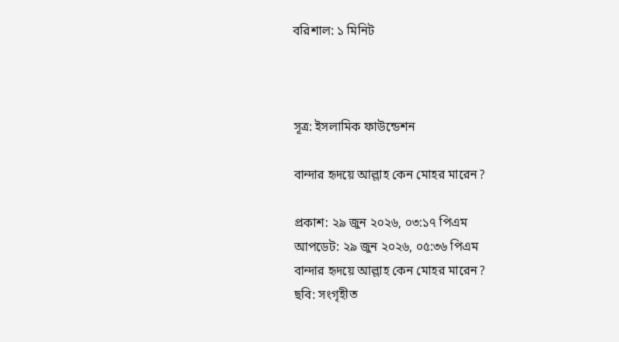বরিশাল: ১ মিনিট



সূত্র: ইসলামিক ফাউন্ডেশন

বান্দার হৃদয়ে আল্লাহ কেন মোহর মারেন?

প্রকাশ: ২৯ জুন ২০২৬, ০৩:১৭ পিএম
আপডেট: ২৯ জুন ২০২৬, ০৫:৩৬ পিএম
বান্দার হৃদয়ে আল্লাহ কেন মোহর মারেন?
ছবি: সংগৃহীত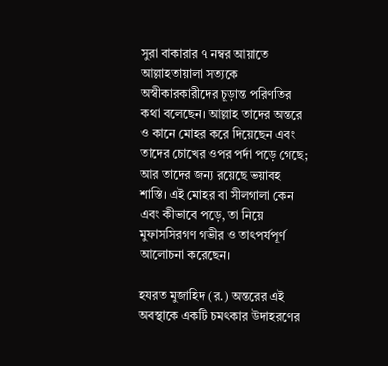সুরা বাকারার ৭ নম্বর আয়াতে আল্লাহতায়ালা সত্যকে অস্বীকারকারীদের চূড়ান্ত পরিণতির কথা বলেছেন। আল্লাহ তাদের অন্তরে ও কানে মোহর করে দিয়েছেন এবং তাদের চোখের ওপর পর্দা পড়ে গেছে; আর তাদের জন্য রয়েছে ভয়াবহ শাস্তি। এই মোহর বা সীলগালা কেন এবং কীভাবে পড়ে, তা নিয়ে মুফাসসিরগণ গভীর ও তাৎপর্যপূর্ণ আলোচনা করেছেন।

হযরত মুজাহিদ (র.) অন্তরের এই অবস্থাকে একটি চমৎকার উদাহরণের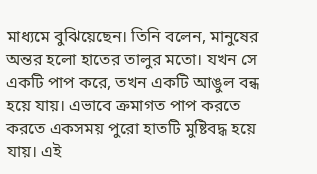মাধ্যমে বুঝিয়েছেন। তিনি বলেন, মানুষের অন্তর হলো হাতের তালুর মতো। যখন সে একটি পাপ করে, তখন একটি আঙুল বন্ধ হয়ে যায়। এভাবে ক্রমাগত পাপ করতে করতে একসময় পুরো হাতটি মুষ্টিবদ্ধ হয়ে যায়। এই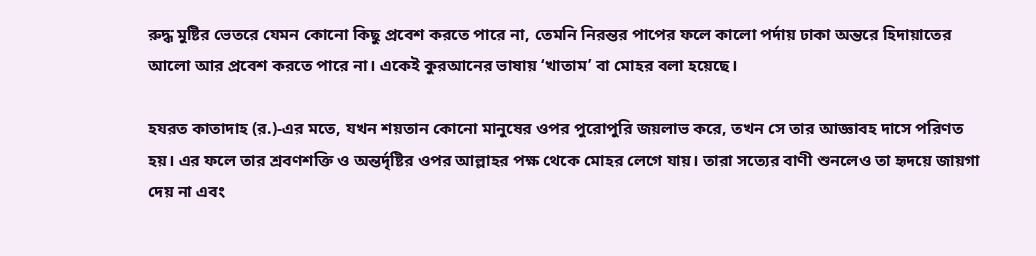রুদ্ধ মুষ্টির ভেতরে যেমন কোনো কিছু প্রবেশ করতে পারে না, তেমনি নিরন্তর পাপের ফলে কালো পর্দায় ঢাকা অন্তরে হিদায়াতের আলো আর প্রবেশ করতে পারে না। একেই কুরআনের ভাষায় ‘খাতাম’ বা মোহর বলা হয়েছে।

হযরত কাতাদাহ (র.)-এর মতে, যখন শয়তান কোনো মানুষের ওপর পুরোপুরি জয়লাভ করে, তখন সে তার আজ্ঞাবহ দাসে পরিণত হয়। এর ফলে তার শ্রবণশক্তি ও অন্তর্দৃষ্টির ওপর আল্লাহর পক্ষ থেকে মোহর লেগে যায়। তারা সত্যের বাণী শুনলেও তা হৃদয়ে জায়গা দেয় না এবং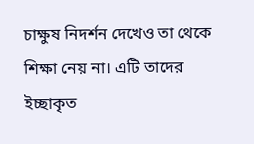চাক্ষুষ নিদর্শন দেখেও তা থেকে শিক্ষা নেয় না। এটি তাদের ইচ্ছাকৃত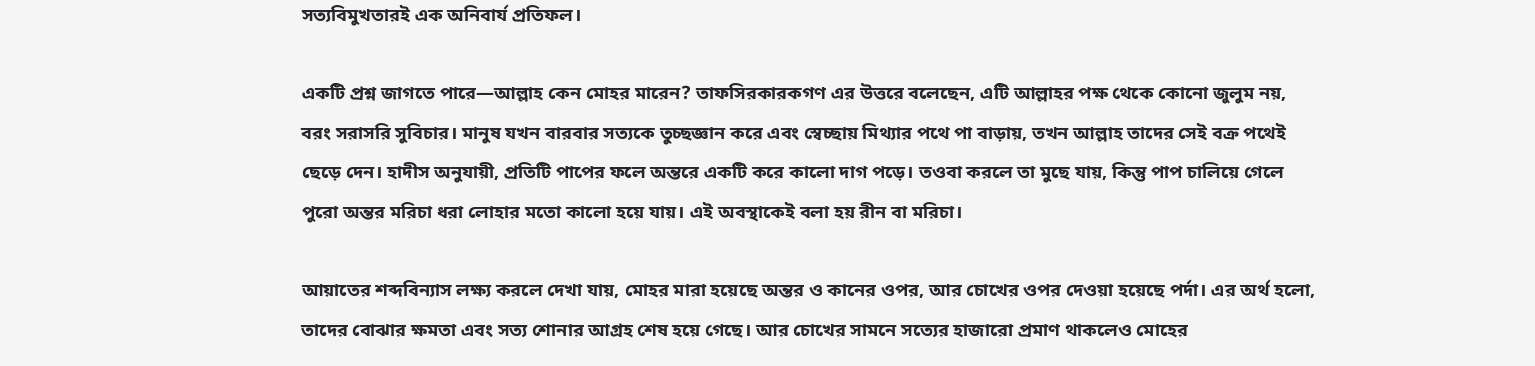সত্যবিমুখতারই এক অনিবার্য প্রতিফল।

একটি প্রশ্ন জাগতে পারে—আল্লাহ কেন মোহর মারেন? তাফসিরকারকগণ এর উত্তরে বলেছেন, এটি আল্লাহর পক্ষ থেকে কোনো জুলুম নয়, বরং সরাসরি সুবিচার। মানুষ যখন বারবার সত্যকে তুচ্ছজ্ঞান করে এবং স্বেচ্ছায় মিথ্যার পথে পা বাড়ায়, তখন আল্লাহ তাদের সেই বক্র পথেই ছেড়ে দেন। হাদীস অনুযায়ী, প্রতিটি পাপের ফলে অন্তরে একটি করে কালো দাগ পড়ে। তওবা করলে তা মুছে যায়, কিন্তু পাপ চালিয়ে গেলে পুরো অন্তর মরিচা ধরা লোহার মতো কালো হয়ে যায়। এই অবস্থাকেই বলা হয় রীন বা মরিচা।

আয়াতের শব্দবিন্যাস লক্ষ্য করলে দেখা যায়, মোহর মারা হয়েছে অন্তর ও কানের ওপর, আর চোখের ওপর দেওয়া হয়েছে পর্দা। এর অর্থ হলো, তাদের বোঝার ক্ষমতা এবং সত্য শোনার আগ্রহ শেষ হয়ে গেছে। আর চোখের সামনে সত্যের হাজারো প্রমাণ থাকলেও মোহের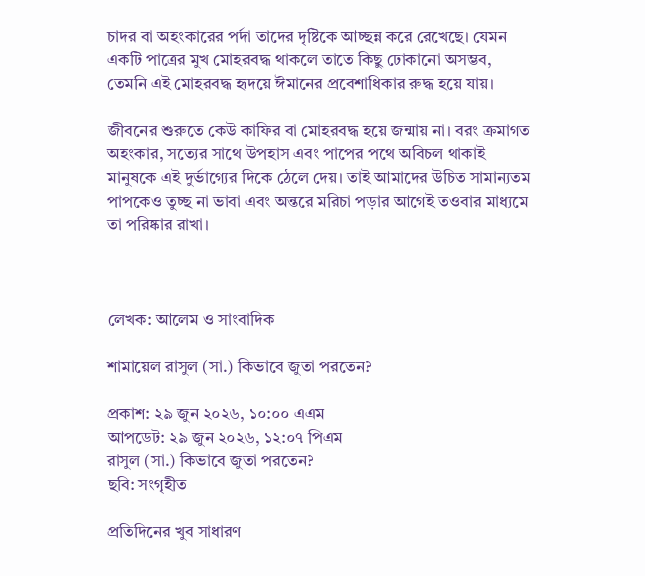চাদর বা অহংকারের পর্দা তাদের দৃষ্টিকে আচ্ছন্ন করে রেখেছে। যেমন একটি পাত্রের মুখ মোহরবদ্ধ থাকলে তাতে কিছু ঢোকানো অসম্ভব, তেমনি এই মোহরবদ্ধ হৃদয়ে ঈমানের প্রবেশাধিকার রুদ্ধ হয়ে যায়।

জীবনের শুরুতে কেউ কাফির বা মোহরবদ্ধ হয়ে জন্মায় না। বরং ক্রমাগত অহংকার, সত্যের সাথে উপহাস এবং পাপের পথে অবিচল থাকাই মানুষকে এই দুর্ভাগ্যের দিকে ঠেলে দেয়। তাই আমাদের উচিত সামান্যতম পাপকেও তুচ্ছ না ভাবা এবং অন্তরে মরিচা পড়ার আগেই তওবার মাধ্যমে তা পরিষ্কার রাখা।



লেখক: আলেম ও সাংবাদিক

শামায়েল রাসুল (সা.) কিভাবে জুতা পরতেন?

প্রকাশ: ২৯ জুন ২০২৬, ১০:০০ এএম
আপডেট: ২৯ জুন ২০২৬, ১২:০৭ পিএম
রাসুল (সা.) কিভাবে জুতা পরতেন?
ছবি: সংগৃহীত

প্রতিদিনের খুব সাধারণ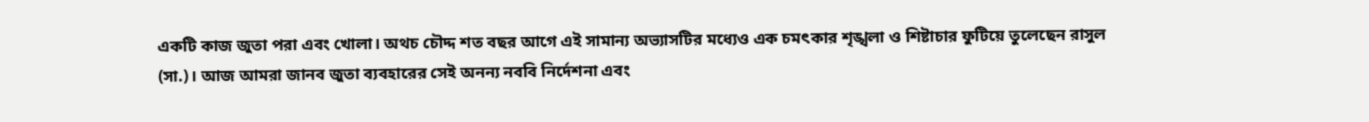একটি কাজ জুতা পরা এবং খোলা। অথচ চৌদ্দ শত বছর আগে এই সামান্য অভ্যাসটির মধ্যেও এক চমৎকার শৃঙ্খলা ও শিষ্টাচার ফুটিয়ে তুলেছেন রাসুল (সা.)। আজ আমরা জানব জুতা ব্যবহারের সেই অনন্য নববি নির্দেশনা এবং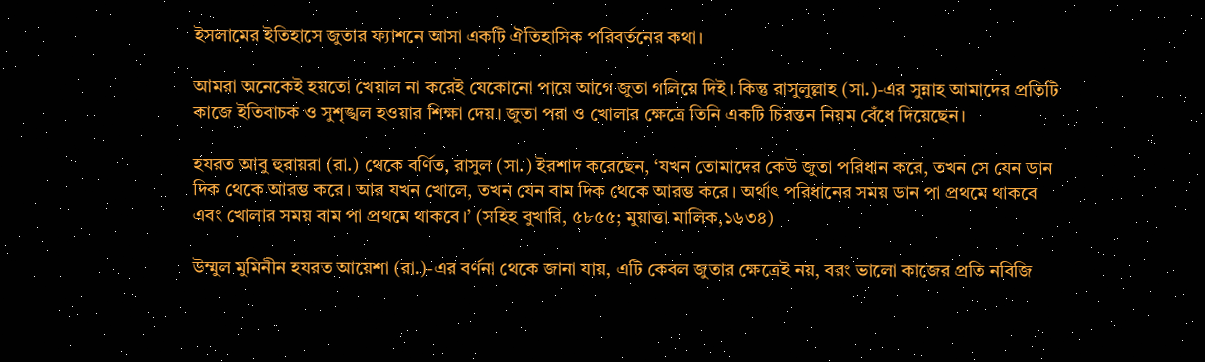ইসলামের ইতিহাসে জুতার ফ্যাশনে আসা একটি ঐতিহাসিক পরিবর্তনের কথা।

আমরা অনেকেই হয়তো খেয়াল না করেই যেকোনো পায়ে আগে জুতা গলিয়ে দিই। কিন্তু রাসুলুল্লাহ (সা.)-এর সুন্নাহ আমাদের প্রতিটি কাজে ইতিবাচক ও সুশৃঙ্খল হওয়ার শিক্ষা দেয়। জুতা পরা ও খোলার ক্ষেত্রে তিনি একটি চিরন্তন নিয়ম বেঁধে দিয়েছেন।

হযরত আবু হুরায়রা (রা.) থেকে বর্ণিত, রাসুল (সা.) ইরশাদ করেছেন, ‘যখন তোমাদের কেউ জুতা পরিধান করে, তখন সে যেন ডান দিক থেকে আরম্ভ করে। আর যখন খোলে, তখন যেন বাম দিক থেকে আরম্ভ করে। অর্থাৎ পরিধানের সময় ডান পা প্রথমে থাকবে এবং খোলার সময় বাম পা প্রথমে থাকবে।’ (সহিহ বুখারি, ৫৮৫৫; মুয়াত্তা মালিক,১৬৩৪)

উম্মুল মুমিনীন হযরত আয়েশা (রা.)-এর বর্ণনা থেকে জানা যায়, এটি কেবল জুতার ক্ষেত্রেই নয়, বরং ভালো কাজের প্রতি নবিজি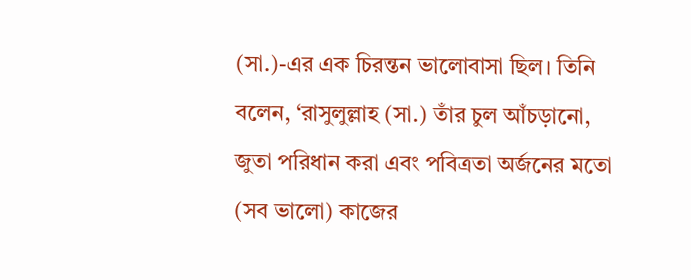(সা.)-এর এক চিরন্তন ভালোবাসা ছিল। তিনি বলেন, ‘রাসুলুল্লাহ (সা.) তাঁর চুল আঁচড়ানো, জুতা পরিধান করা এবং পবিত্রতা অর্জনের মতো (সব ভালো) কাজের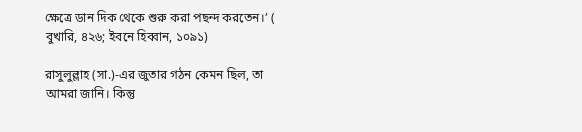ক্ষেত্রে ডান দিক থেকে শুরু করা পছন্দ করতেন।’ ( বুখারি, ৪২৬; ইবনে হিব্বান, ১০৯১)

রাসুলুল্লাহ (সা.)-এর জুতার গঠন কেমন ছিল, তা আমরা জানি। কিন্তু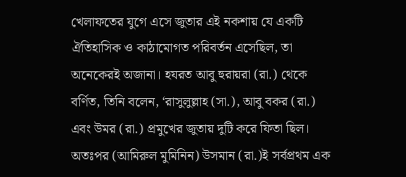খেলাফতের যুগে এসে জুতার এই নকশায় যে একটি ঐতিহাসিক ও কাঠামোগত পরিবর্তন এসেছিল, তা অনেকেরই অজানা। হযরত আবু হুরায়রা (রা.) থেকে বর্ণিত, তিনি বলেন, ‘রাসুলুল্লাহ (সা.), আবু বকর (রা.) এবং উমর (রা.) প্রমুখের জুতায় দুটি করে ফিতা ছিল। অতঃপর (আমিরুল মুমিনিন) উসমান (রা.)ই সর্বপ্রথম এক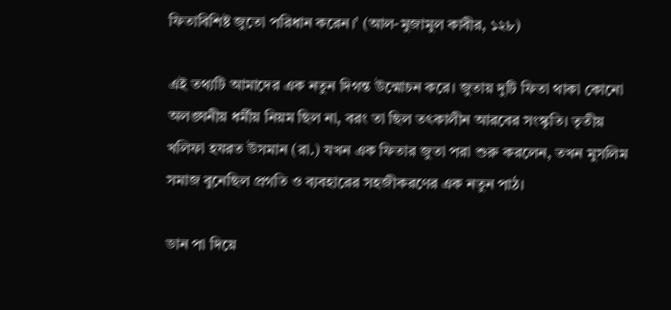ফিতাবিশিষ্ট জুতো পরিধান করেন।’ (আল-মুজামুল কাবীর, ১২৮)

এই তথ্যটি আমাদের এক নতুন দিগন্ত উন্মোচন করে। জুতায় দুটি ফিতা থাকা কোনো অলঙ্ঘনীয় ধর্মীয় নিয়ম ছিল না, বরং তা ছিল তৎকালীন আরবের সংস্কৃতি। তৃতীয় খলিফা হযরত উসমান (রা.) যখন এক ফিতার জুতা পরা শুরু করলেন, তখন মুসলিম সমাজ বুনেছিল প্রগতি ও ব্যবহারের সহজীকরণের এক নতুন পাঠ।

ডান পা দিয়ে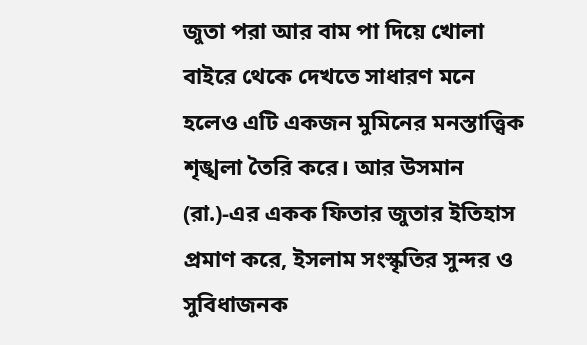জুতা পরা আর বাম পা দিয়ে খোলা বাইরে থেকে দেখতে সাধারণ মনে হলেও এটি একজন মুমিনের মনস্তাত্ত্বিক শৃঙ্খলা তৈরি করে। আর উসমান (রা.)-এর একক ফিতার জুতার ইতিহাস প্রমাণ করে, ইসলাম সংস্কৃতির সুন্দর ও সুবিধাজনক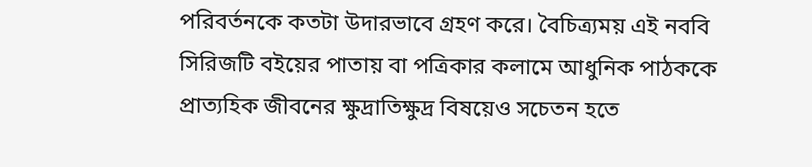পরিবর্তনকে কতটা উদারভাবে গ্রহণ করে। বৈচিত্র্যময় এই নববি সিরিজটি বইয়ের পাতায় বা পত্রিকার কলামে আধুনিক পাঠককে প্রাত্যহিক জীবনের ক্ষুদ্রাতিক্ষুদ্র বিষয়েও সচেতন হতে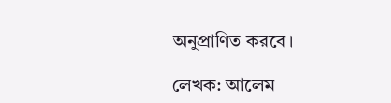অনুপ্রাণিত করবে।

লেখক: আলেম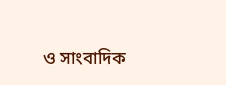ও সাংবাদিক